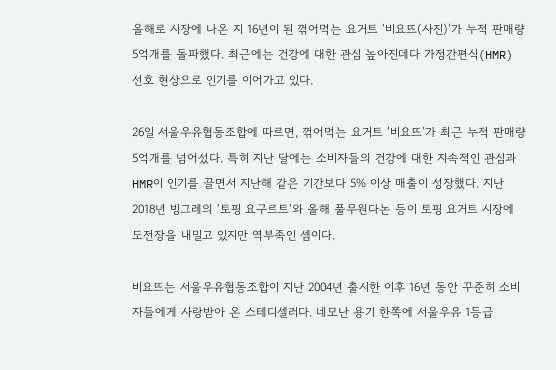올해로 시장에 나온 지 16년이 된 꺾어먹는 요거트 ‘비요뜨(사진)’가 누적 판매량 5억개를 돌파했다. 최근에는 건강에 대한 관심 높아진데다 가정간편식(HMR) 선호 현상으로 인기를 이어가고 있다.

26일 서울우유협동조합에 따르면, 꺾어먹는 요거트 ‘비요뜨’가 최근 누적 판매량 5억개를 넘어섰다. 특히 지난 달에는 소비자들의 건강에 대한 지속적인 관심과 HMR이 인기를 끌면서 지난해 같은 기간보다 5% 이상 매출이 성장했다. 지난 2018년 빙그레의 ‘토핑 요구르트’와 올해 풀무원다논 등이 토핑 요거트 시장에 도전장을 내밀고 있지만 역부족인 셈이다.

비요뜨는 서울우유협동조합이 지난 2004년 출시한 이후 16년 동안 꾸준히 소비자들에게 사랑받아 온 스테디셀러다. 네모난 용기 한쪽에 서울우유 1등급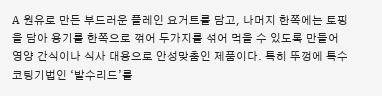A 원유로 만든 부드러운 플레인 요거트를 담고, 나머지 한쪽에는 토핑을 담아 용기를 한쪽으로 꺾어 두가지를 섞어 먹을 수 있도록 만들어 영양 간식이나 식사 대용으로 안성맞춤인 제품이다. 특히 뚜껑에 특수 코팅기법인 ‘발수리드’를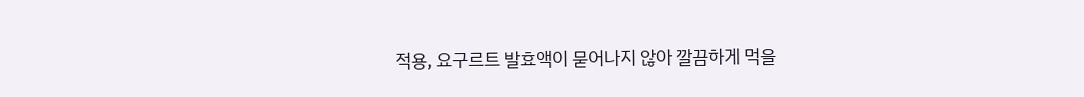적용, 요구르트 발효액이 묻어나지 않아 깔끔하게 먹을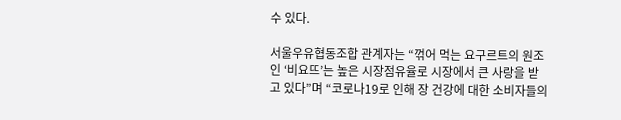수 있다.

서울우유협동조합 관계자는 “꺾어 먹는 요구르트의 원조인 ‘비요뜨’는 높은 시장점유율로 시장에서 큰 사랑을 받고 있다”며 “코로나19로 인해 장 건강에 대한 소비자들의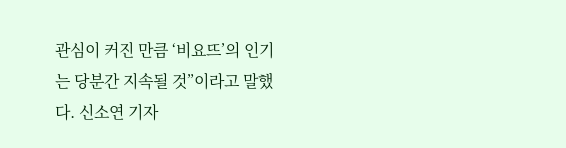관심이 커진 만큼 ‘비요뜨’의 인기는 당분간 지속될 것”이라고 말했다. 신소연 기자